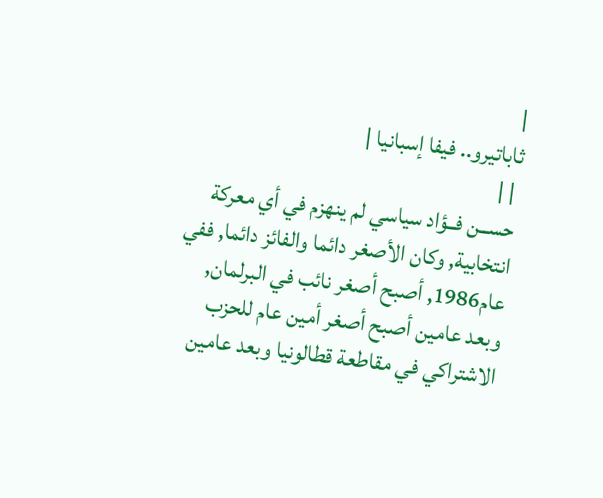|
ثاباتيرو.. فيفا إسبانيا |
 | |
حســن فــؤاد سياسي لم ينهزم في أي معركة انتخابية, وكان الأصغر دائما والفائز دائما, ففي عام1986, أصبح أصغر نائب في البرلمان, وبعد عامين أصبح أصغر أمين عام للحزب الاشتراكي في مقاطعة قطالونيا وبعد عامين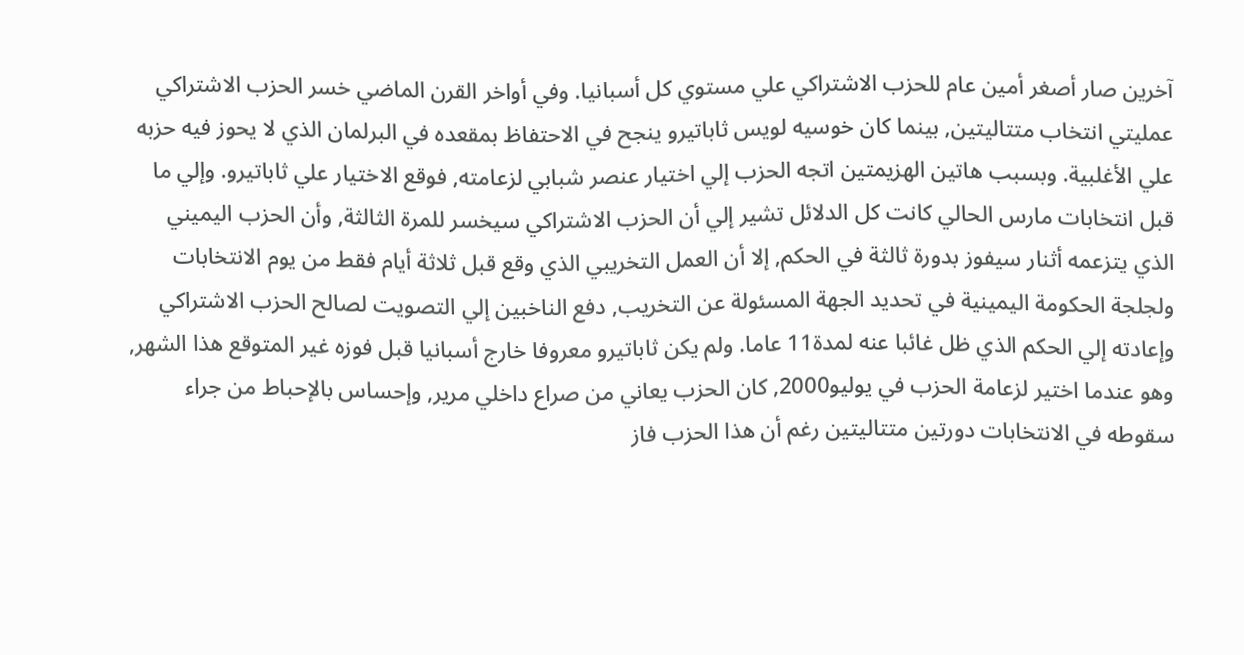آخرين صار أصغر أمين عام للحزب الاشتراكي علي مستوي كل أسبانيا. وفي أواخر القرن الماضي خسر الحزب الاشتراكي عمليتي انتخاب متتاليتين, بينما كان خوسيه لويس ثاباتيرو ينجح في الاحتفاظ بمقعده في البرلمان الذي لا يحوز فيه حزبه علي الأغلبية. وبسبب هاتين الهزيمتين اتجه الحزب إلي اختيار عنصر شبابي لزعامته, فوقع الاختيار علي ثاباتيرو. وإلي ما قبل انتخابات مارس الحالي كانت كل الدلائل تشير إلي أن الحزب الاشتراكي سيخسر للمرة الثالثة, وأن الحزب اليميني الذي يتزعمه أثنار سيفوز بدورة ثالثة في الحكم, إلا أن العمل التخريبي الذي وقع قبل ثلاثة أيام فقط من يوم الانتخابات ولجلجة الحكومة اليمينية في تحديد الجهة المسئولة عن التخريب, دفع الناخبين إلي التصويت لصالح الحزب الاشتراكي وإعادته إلي الحكم الذي ظل غائبا عنه لمدة11 عاما. ولم يكن ثاباتيرو معروفا خارج أسبانيا قبل فوزه غير المتوقع هذا الشهر, وهو عندما اختير لزعامة الحزب في يوليو2000, كان الحزب يعاني من صراع داخلي مرير, وإحساس بالإحباط من جراء سقوطه في الانتخابات دورتين متتاليتين رغم أن هذا الحزب فاز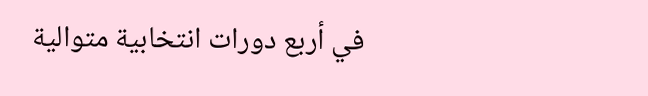في أربع دورات انتخابية متوالية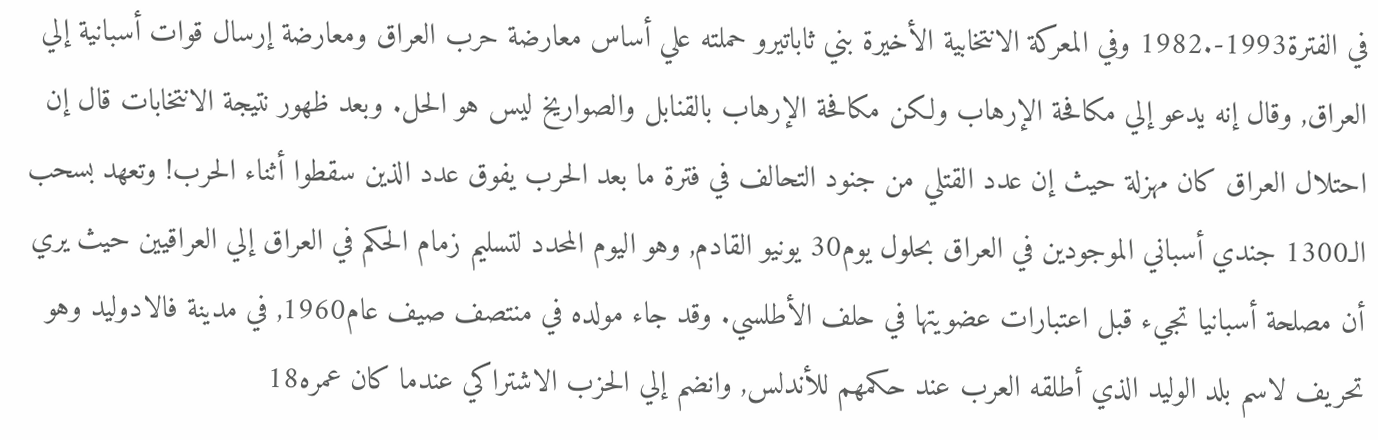في الفترة1993-.1982 وفي المعركة الانتخابية الأخيرة بني ثاباتيرو حملته علي أساس معارضة حرب العراق ومعارضة إرسال قوات أسبانية إلي العراق, وقال إنه يدعو إلي مكافحة الإرهاب ولكن مكافحة الإرهاب بالقنابل والصواريخ ليس هو الحل. وبعد ظهور نتيجة الانتخابات قال إن احتلال العراق كان مهزلة حيث إن عدد القتلي من جنود التحالف في فترة ما بعد الحرب يفوق عدد الذين سقطوا أثناء الحرب! وتعهد بسحب الـ1300 جندي أسباني الموجودين في العراق بحلول يوم30 يونيو القادم, وهو اليوم المحدد لتسليم زمام الحكم في العراق إلي العراقيين حيث يري أن مصلحة أسبانيا تجيء قبل اعتبارات عضويتها في حلف الأطلسي. وقد جاء مولده في منتصف صيف عام1960, في مدينة فالادوليد وهو تحريف لاسم بلد الوليد الذي أطلقه العرب عند حكمهم للأندلس, وانضم إلي الحزب الاشتراكي عندما كان عمره18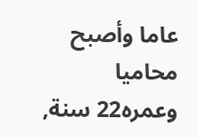عاما وأصبح محاميا وعمره22 سنة,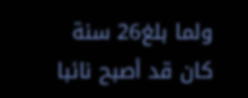ولما بلغ26 سنة كان قد أصبح نائبا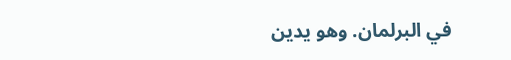في البرلمان. وهو يدين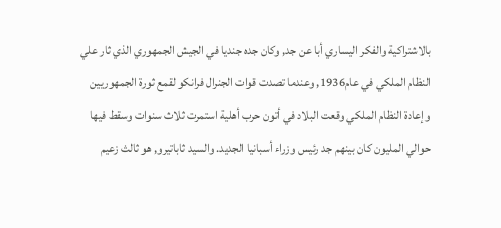بالاشتراكية والفكر اليساري أبا عن جد, وكان جده جنديا في الجيش الجمهوري الذي ثار علي النظام الملكي في عام1936, وعندما تصدت قوات الجنرال فرانكو لقمع ثورة الجمهوريين وإعادة النظام الملكي وقعت البلاد في أتون حرب أهلية استمرت ثلاث سنوات وسقط فيها حوالي المليون كان بينهم جد رئيس وزراء أسبانيا الجديد. والسيد ثاباتيرو, هو ثالث زعيم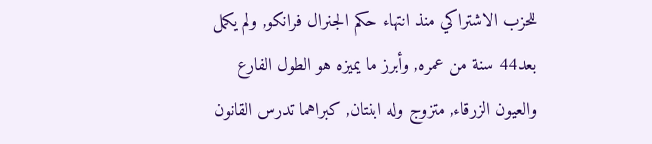للحزب الاشتراكي منذ انتهاء حكم الجنرال فرانكو, ولم يكمل بعد44 سنة من عمره, وأبرز ما يميزه هو الطول الفارع والعيون الزرقاء, متزوج وله ابنتان, كبراهما تدرس القانون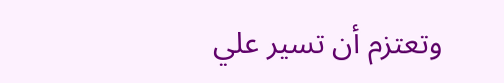وتعتزم أن تسير علي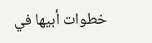خطوات أبيها في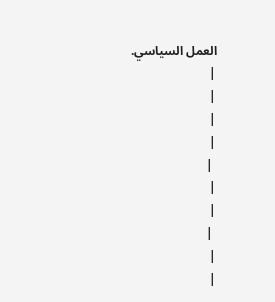العمل السياسي.
|
|
|
|
 |
|
|
 |
|
|